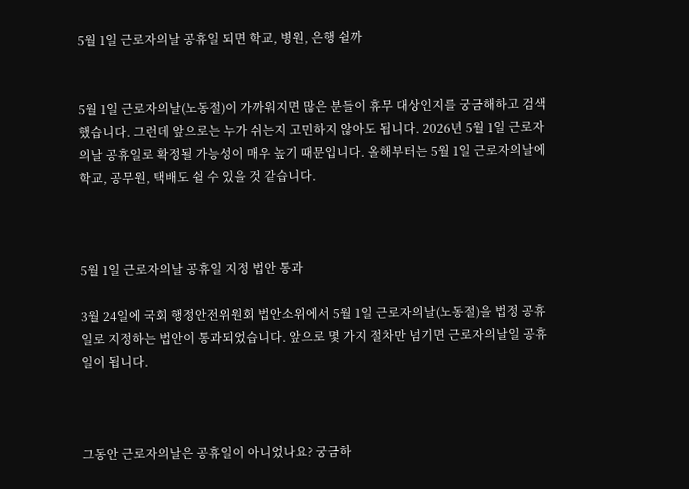5월 1일 근로자의날 공휴일 되면 학교, 병원, 은행 쉴까


5월 1일 근로자의날(노동절)이 가까워지면 많은 분들이 휴무 대상인지를 궁금해하고 검색했습니다. 그런데 앞으로는 누가 쉬는지 고민하지 않아도 됩니다. 2026년 5월 1일 근로자의날 공휴일로 확정될 가능성이 매우 높기 때문입니다. 올해부터는 5월 1일 근로자의날에 학교, 공무원, 택배도 쉴 수 있을 것 같습니다.



5월 1일 근로자의날 공휴일 지정 법안 통과

3월 24일에 국회 행정안전위원회 법안소위에서 5월 1일 근로자의날(노동절)을 법정 공휴일로 지정하는 법안이 통과되었습니다. 앞으로 몇 가지 절차만 넘기면 근로자의날일 공휴일이 됩니다.



그동안 근로자의날은 공휴일이 아니었나요? 궁금하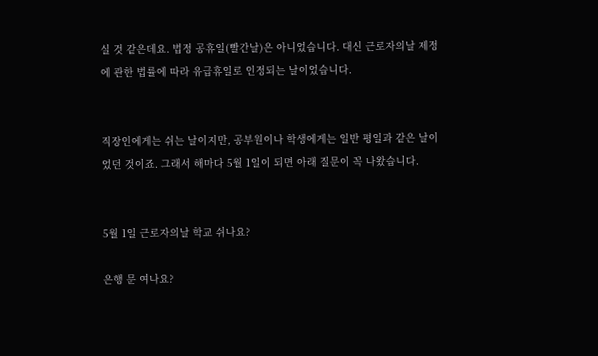실 것 같은데요. 법정 공휴일(빨간날)은 아니었습니다. 대신 근로자의날 제정에 관한 법률에 따라 유급휴일로 인정되는 날이었습니다.


직장인에게는 쉬는 날이지만, 공부원이나 학생에게는 일반 평일과 같은 날이었던 것이죠. 그래서 해마다 5월 1일이 되면 아래 질문이 꼭 나왔습니다.


5월 1일 근로자의날 학교 쉬나요?

은행 문 여나요?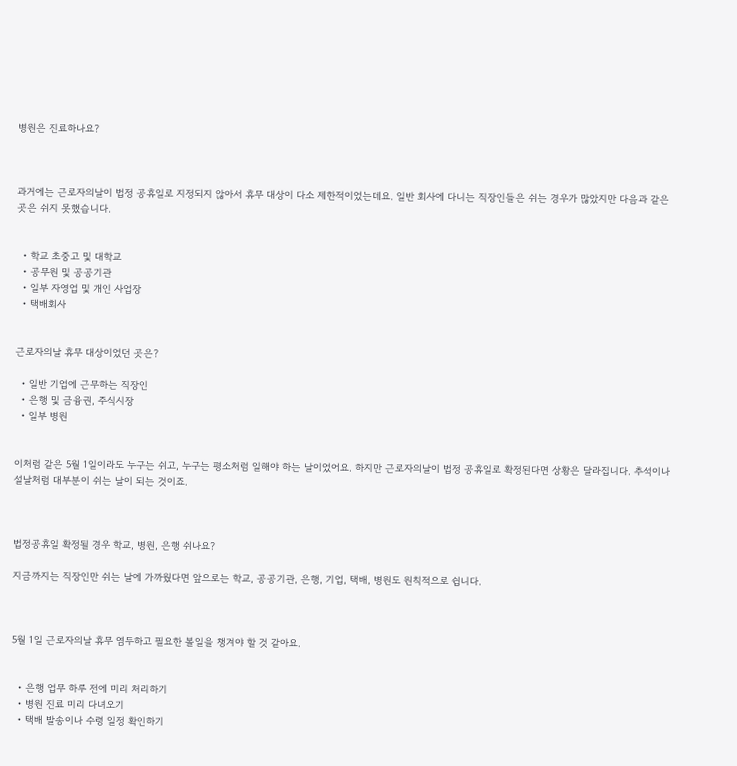병원은 진료하나요?



과거에는 근로자의날이 법정 공휴일로 지정되지 않아서 휴무 대상이 다소 제한적이었는데요. 일반 회사에 다니는 직장인들은 쉬는 경우가 많았지만 다음과 같은 곳은 쉬지 못했습니다.


  • 학교 초중고 및 대학교
  • 공무원 및 공공기관
  • 일부 자영업 및 개인 사업장
  • 택배회사


근로자의날 휴무 대상이었던 곳은?

  • 일반 기업에 근무하는 직장인
  • 은행 및 금융권, 주식시장
  • 일부 병원


이처럼 같은 5월 1일이라도 누구는 쉬고, 누구는 평소처럼 일해야 하는 날이었어요. 하지만 근로자의날이 법정 공휴일로 확정된다면 상황은 달라집니다. 추석이나 설날처럼 대부분이 쉬는 날이 되는 것이죠.



법정공휴일 확정될 경우 학교, 병원, 은행 쉬나요?

지금까지는 직장인만 쉬는 날에 가까웠다면 앞으로는 학교, 공공기관, 은행, 기업, 택배, 병원도 원칙적으로 쉽니다.



5월 1일 근로자의날 휴무 염두하고 필요한 볼일을 챙겨야 할 것 같아요.


  • 은행 업무 하루 전에 미리 처리하기
  • 병원 진료 미리 다녀오기
  • 택배 발송이나 수령 일정 확인하기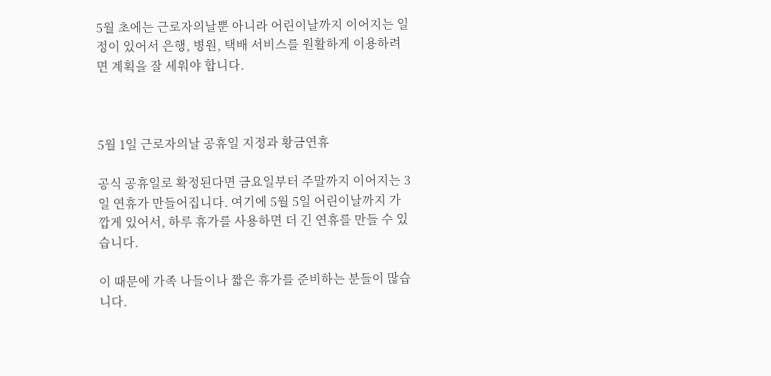5월 초에는 근로자의날뿐 아니라 어린이날까지 이어지는 일정이 있어서 은행, 병원, 택배 서비스를 원활하게 이용하려면 계획을 잘 세워야 합니다.



5월 1일 근로자의날 공휴일 지정과 황금연휴

공식 공휴일로 확정된다면 금요일부터 주말까지 이어지는 3일 연휴가 만들어집니다. 여기에 5월 5일 어린이날까지 가깝게 있어서, 하루 휴가를 사용하면 더 긴 연휴를 만들 수 있습니다.

이 때문에 가족 나들이나 짧은 휴가를 준비하는 분들이 많습니다.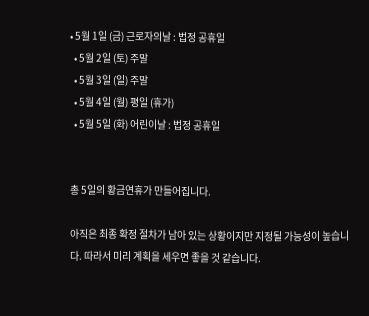• 5월 1일 (금) 근로자의날 : 법정 공휴일
  • 5월 2일 (토) 주말
  • 5월 3일 (일) 주말
  • 5월 4일 (월) 평일 (휴가)
  • 5월 5일 (화) 어린이날 : 법정 공휴일


총 5일의 황금연휴가 만들어집니다.

아직은 최종 확정 절차가 남아 있는 상황이지만 지정될 가능성이 높습니다. 따라서 미리 계획을 세우면 좋을 것 같습니다.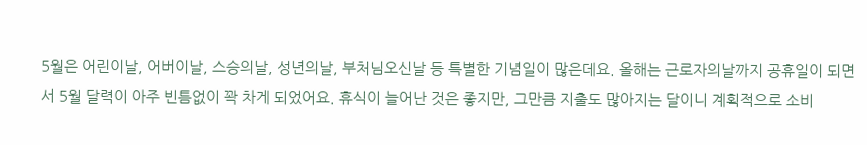5월은 어린이날, 어버이날, 스승의날, 성년의날, 부처님오신날 등 특별한 기념일이 많은데요. 올해는 근로자의날까지 공휴일이 되면서 5월 달력이 아주 빈틈없이 꽉 차게 되었어요. 휴식이 늘어난 것은 좋지만, 그만큼 지출도 많아지는 달이니 계획적으로 소비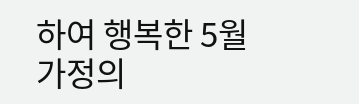하여 행복한 5월 가정의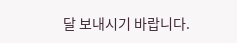달 보내시기 바랍니다.